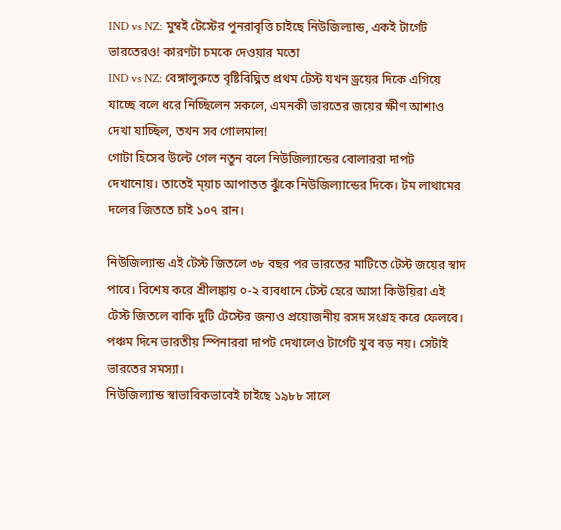IND vs NZ: মুম্বই টেস্টের পুনরাবৃত্তি চাইছে নিউজিল্যান্ড, একই টার্গেট ভারতেরও! কারণটা চমকে দেওয়ার মতো
IND vs NZ: বেঙ্গালুরুতে বৃষ্টিবিঘ্নিত প্রথম টেস্ট যখন ড্রয়ের দিকে এগিয়ে যাচ্ছে বলে ধরে নিচ্ছিলেন সকলে, এমনকী ভারতের জয়ের ক্ষীণ আশাও দেখা যাচ্ছিল, তখন সব গোলমাল!
গোটা হিসেব উল্টে গেল নতুন বলে নিউজিল্যান্ডের বোলাররা দাপট দেখানোয়। তাতেই ম্য়াচ আপাতত ঝুঁকে নিউজিল্যান্ডের দিকে। টম লাথামের দলের জিততে চাই ১০৭ রান।

নিউজিল্যান্ড এই টেস্ট জিতলে ৩৮ বছর পর ভারতের মাটিতে টেস্ট জয়ের স্বাদ পাবে। বিশেষ করে শ্রীলঙ্কায় ০-২ ব্যবধানে টেস্ট হেরে আসা কিউয়িরা এই টেস্ট জিতলে বাকি দুটি টেস্টের জন্যও প্রয়োজনীয় রসদ সংগ্রহ করে ফেলবে। পঞ্চম দিনে ভারতীয় স্পিনাররা দাপট দেখালেও টার্গেট খুব বড় নয়। সেটাই ভারতের সমস্যা।
নিউজিল্যান্ড স্বাভাবিকভাবেই চাইছে ১৯৮৮ সালে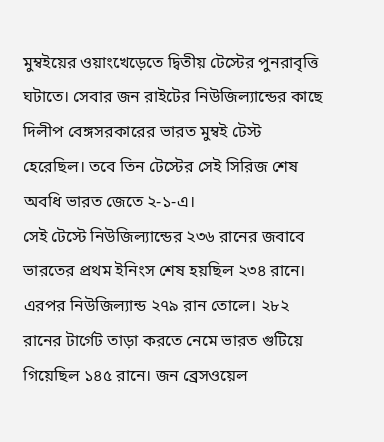মুম্বইয়ের ওয়াংখেড়েতে দ্বিতীয় টেস্টের পুনরাবৃত্তি ঘটাতে। সেবার জন রাইটের নিউজিল্যান্ডের কাছে দিলীপ বেঙ্গসরকারের ভারত মুম্বই টেস্ট হেরেছিল। তবে তিন টেস্টের সেই সিরিজ শেষ অবধি ভারত জেতে ২-১-এ।
সেই টেস্টে নিউজিল্যান্ডের ২৩৬ রানের জবাবে ভারতের প্রথম ইনিংস শেষ হয়ছিল ২৩৪ রানে। এরপর নিউজিল্যান্ড ২৭৯ রান তোলে। ২৮২ রানের টার্গেট তাড়া করতে নেমে ভারত গুটিয়ে গিয়েছিল ১৪৫ রানে। জন ব্রেসওয়েল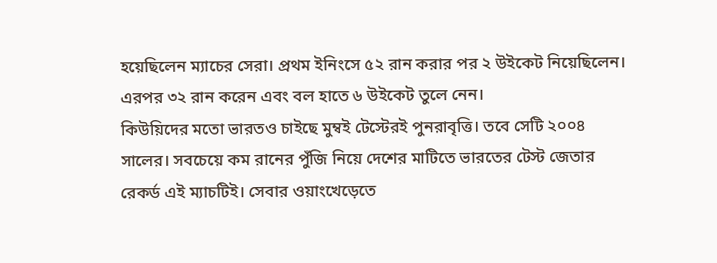হয়েছিলেন ম্যাচের সেরা। প্রথম ইনিংসে ৫২ রান করার পর ২ উইকেট নিয়েছিলেন। এরপর ৩২ রান করেন এবং বল হাতে ৬ উইকেট তুলে নেন।
কিউয়িদের মতো ভারতও চাইছে মুম্বই টেস্টেরই পুনরাবৃত্তি। তবে সেটি ২০০৪ সালের। সবচেয়ে কম রানের পুঁজি নিয়ে দেশের মাটিতে ভারতের টেস্ট জেতার রেকর্ড এই ম্যাচটিই। সেবার ওয়াংখেড়েতে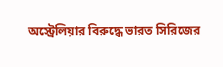অস্ট্রেলিয়ার বিরুদ্ধে ভারত সিরিজের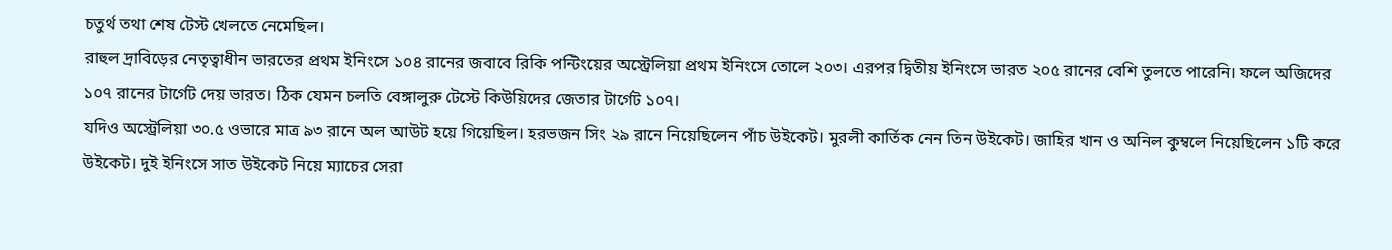চতুর্থ তথা শেষ টেস্ট খেলতে নেমেছিল।
রাহুল দ্রাবিড়ের নেতৃত্বাধীন ভারতের প্রথম ইনিংসে ১০৪ রানের জবাবে রিকি পন্টিংয়ের অস্ট্রেলিয়া প্রথম ইনিংসে তোলে ২০৩। এরপর দ্বিতীয় ইনিংসে ভারত ২০৫ রানের বেশি তুলতে পারেনি। ফলে অজিদের ১০৭ রানের টার্গেট দেয় ভারত। ঠিক যেমন চলতি বেঙ্গালুরু টেস্টে কিউয়িদের জেতার টার্গেট ১০৭।
যদিও অস্ট্রেলিয়া ৩০.৫ ওভারে মাত্র ৯৩ রানে অল আউট হয়ে গিয়েছিল। হরভজন সিং ২৯ রানে নিয়েছিলেন পাঁচ উইকেট। মুরলী কার্তিক নেন তিন উইকেট। জাহির খান ও অনিল কুম্বলে নিয়েছিলেন ১টি করে উইকেট। দুই ইনিংসে সাত উইকেট নিয়ে ম্যাচের সেরা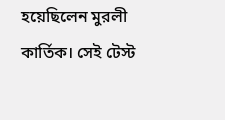হয়েছিলেন মুরলী কার্তিক। সেই টেস্ট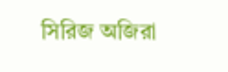সিরিজ অজিরা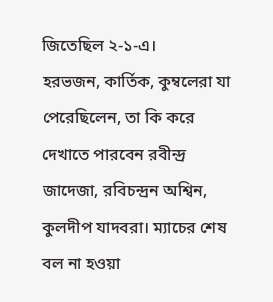জিতেছিল ২-১-এ।
হরভজন, কার্তিক, কুম্বলেরা যা পেরেছিলেন, তা কি করে দেখাতে পারবেন রবীন্দ্র জাদেজা, রবিচন্দ্রন অশ্বিন, কুলদীপ যাদবরা। ম্যাচের শেষ বল না হওয়া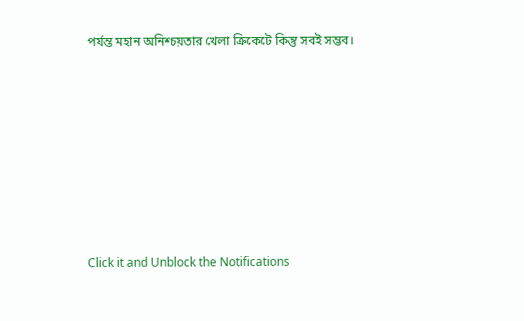পর্যন্ত মহান অনিশ্চয়তার খেলা ক্রিকেটে কিন্তু সবই সম্ভব।












Click it and Unblock the Notifications